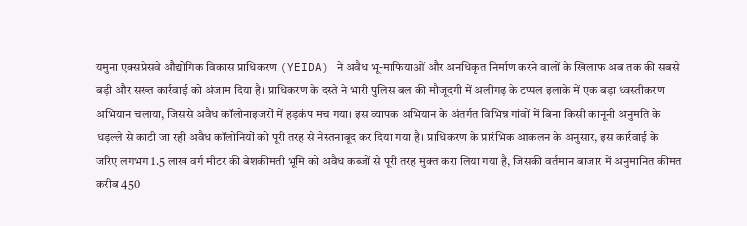यमुना एक्सप्रेसवे औद्योगिक विकास प्राधिकरण (YEIDA) ने अवैध भू-माफियाओं और अनधिकृत निर्माण करने वालों के खिलाफ अब तक की सबसे बड़ी और सख्त कार्रवाई को अंजाम दिया है। प्राधिकरण के दस्ते ने भारी पुलिस बल की मौजूदगी में अलीगढ़ के टप्पल इलाके में एक बड़ा ध्वस्तीकरण अभियान चलाया, जिससे अवैध कॉलोनाइजरों में हड़कंप मच गया। इस व्यापक अभियान के अंतर्गत विभिन्न गांवों में बिना किसी कानूनी अनुमति के धड़ल्ले से काटी जा रही अवैध कॉलोनियों को पूरी तरह से नेस्तनाबूद कर दिया गया है। प्राधिकरण के प्रारंभिक आकलन के अनुसार, इस कार्रवाई के जरिए लगभग 1.5 लाख वर्ग मीटर की बेशकीमती भूमि को अवैध कब्जों से पूरी तरह मुक्त करा लिया गया है, जिसकी वर्तमान बाजार में अनुमानित कीमत करीब 450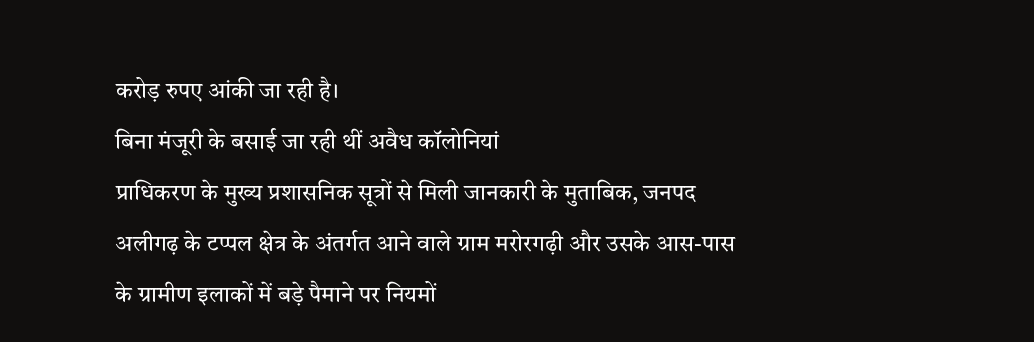करोड़ रुपए आंकी जा रही है।
बिना मंजूरी के बसाई जा रही थीं अवैध कॉलोनियां
प्राधिकरण के मुख्य प्रशासनिक सूत्रों से मिली जानकारी के मुताबिक, जनपद अलीगढ़ के टप्पल क्षेत्र के अंतर्गत आने वाले ग्राम मरोरगढ़ी और उसके आस-पास के ग्रामीण इलाकों में बड़े पैमाने पर नियमों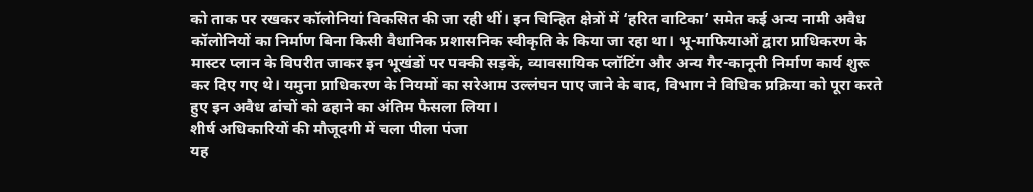को ताक पर रखकर कॉलोनियां विकसित की जा रही थीं। इन चिन्हित क्षेत्रों में ‘हरित वाटिका’ समेत कई अन्य नामी अवैध कॉलोनियों का निर्माण बिना किसी वैधानिक प्रशासनिक स्वीकृति के किया जा रहा था। भू-माफियाओं द्वारा प्राधिकरण के मास्टर प्लान के विपरीत जाकर इन भूखंडों पर पक्की सड़कें, व्यावसायिक प्लॉटिंग और अन्य गैर-कानूनी निर्माण कार्य शुरू कर दिए गए थे। यमुना प्राधिकरण के नियमों का सरेआम उल्लंघन पाए जाने के बाद, विभाग ने विधिक प्रक्रिया को पूरा करते हुए इन अवैध ढांचों को ढहाने का अंतिम फैसला लिया।
शीर्ष अधिकारियों की मौजूदगी में चला पीला पंजा
यह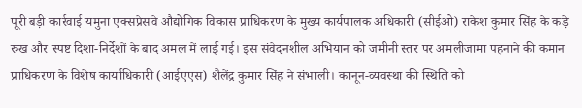पूरी बड़ी कार्रवाई यमुना एक्सप्रेसवे औद्योगिक विकास प्राधिकरण के मुख्य कार्यपालक अधिकारी (सीईओ) राकेश कुमार सिंह के कड़े रुख और स्पष्ट दिशा-निर्देशों के बाद अमल में लाई गई। इस संवेदनशील अभियान को जमीनी स्तर पर अमलीजामा पहनाने की कमान प्राधिकरण के विशेष कार्याधिकारी (आईएएस) शैलेंद्र कुमार सिंह ने संभाली। कानून-व्यवस्था की स्थिति को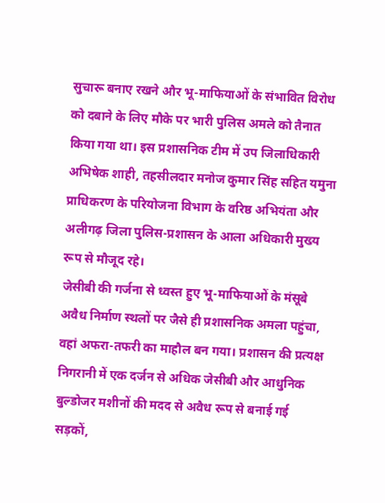सुचारू बनाए रखने और भू-माफियाओं के संभावित विरोध को दबाने के लिए मौके पर भारी पुलिस अमले को तैनात किया गया था। इस प्रशासनिक टीम में उप जिलाधिकारी अभिषेक शाही, तहसीलदार मनोज कुमार सिंह सहित यमुना प्राधिकरण के परियोजना विभाग के वरिष्ठ अभियंता और अलीगढ़ जिला पुलिस-प्रशासन के आला अधिकारी मुख्य रूप से मौजूद रहे।
जेसीबी की गर्जना से ध्वस्त हुए भू-माफियाओं के मंसूबे
अवैध निर्माण स्थलों पर जैसे ही प्रशासनिक अमला पहुंचा, वहां अफरा-तफरी का माहौल बन गया। प्रशासन की प्रत्यक्ष निगरानी में एक दर्जन से अधिक जेसीबी और आधुनिक बुल्डोजर मशीनों की मदद से अवैध रूप से बनाई गई सड़कों,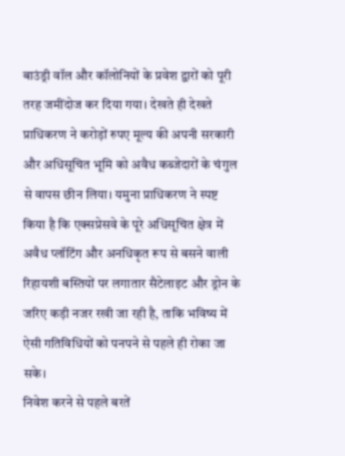बाउंड्री वॉल और कॉलोनियों के प्रवेश द्वारों को पूरी तरह जमींदोज कर दिया गया। देखते ही देखते प्राधिकरण ने करोड़ों रुपए मूल्य की अपनी सरकारी और अधिसूचित भूमि को अवैध कब्जेदारों के चंगुल से वापस छीन लिया। यमुना प्राधिकरण ने स्पष्ट किया है कि एक्सप्रेसवे के पूरे अधिसूचित क्षेत्र में अवैध प्लॉटिंग और अनधिकृत रूप से बसने वाली रिहायशी बस्तियों पर लगातार सैटेलाइट और ड्रोन के जरिए कड़ी नजर रखी जा रही है, ताकि भविष्य में ऐसी गतिविधियों को पनपने से पहले ही रोका जा सके।
निवेश करने से पहले बरतें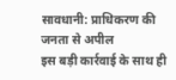सावधानी: प्राधिकरण की जनता से अपील
इस बड़ी कार्रवाई के साथ ही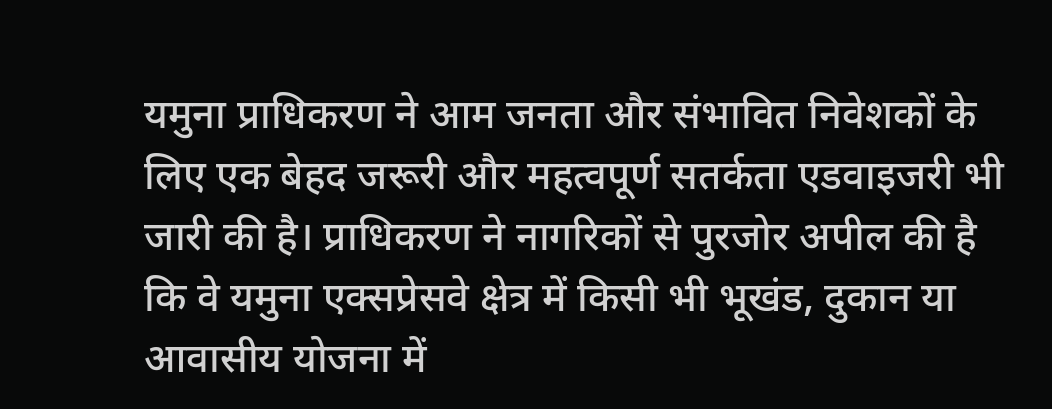यमुना प्राधिकरण ने आम जनता और संभावित निवेशकों के लिए एक बेहद जरूरी और महत्वपूर्ण सतर्कता एडवाइजरी भी जारी की है। प्राधिकरण ने नागरिकों से पुरजोर अपील की है कि वे यमुना एक्सप्रेसवे क्षेत्र में किसी भी भूखंड, दुकान या आवासीय योजना में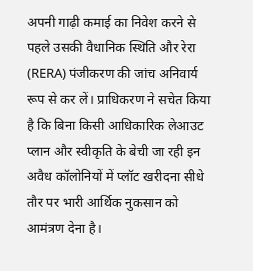अपनी गाढ़ी कमाई का निवेश करने से पहले उसकी वैधानिक स्थिति और रेरा (RERA) पंजीकरण की जांच अनिवार्य रूप से कर लें। प्राधिकरण ने सचेत किया है कि बिना किसी आधिकारिक लेआउट प्लान और स्वीकृति के बेची जा रही इन अवैध कॉलोनियों में प्लॉट खरीदना सीधे तौर पर भारी आर्थिक नुकसान को आमंत्रण देना है।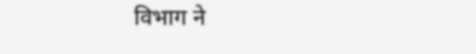विभाग ने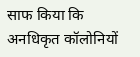साफ किया कि अनधिकृत कॉलोनियों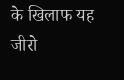के खिलाफ यह जीरो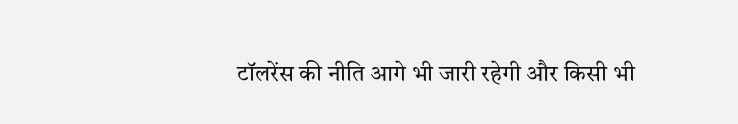टॉलरेंस की नीति आगे भी जारी रहेगी और किसी भी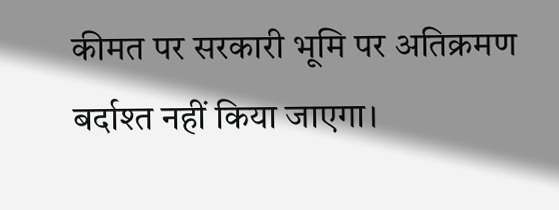कीमत पर सरकारी भूमि पर अतिक्रमण बर्दाश्त नहीं किया जाएगा।